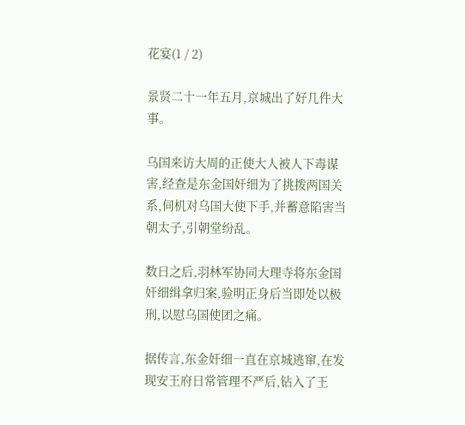花宴(1 / 2)

景贤二十一年五月,京城出了好几件大事。

乌国来访大周的正使大人被人下毒谋害,经查是东金国奸细为了挑拨两国关系,伺机对乌国大使下手,并蓄意陷害当朝太子,引朝堂纷乱。

数日之后,羽林军协同大理寺将东金国奸细缉拿归案,验明正身后当即处以极刑,以慰乌国使团之痛。

据传言,东金奸细一直在京城逃窜,在发现安王府日常管理不严后,钻入了王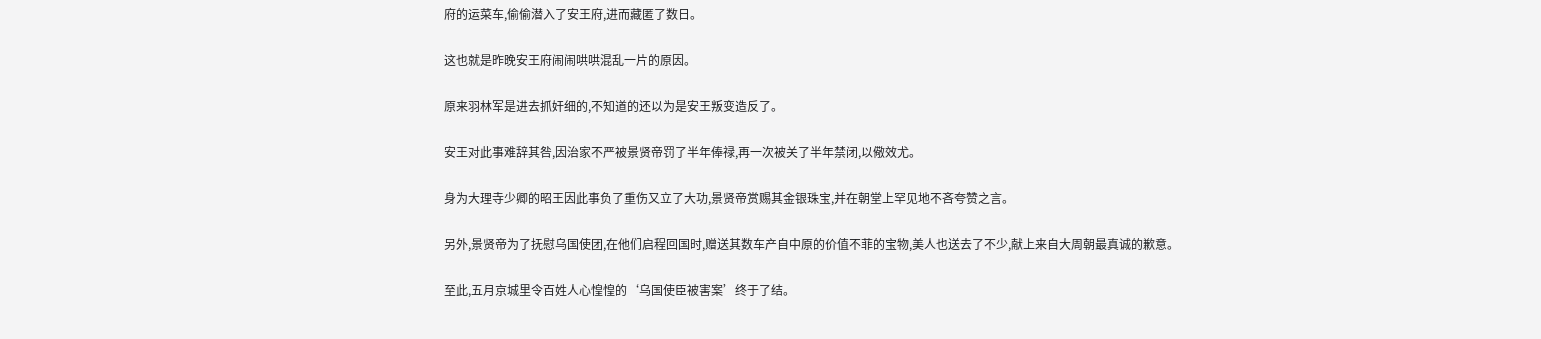府的运菜车,偷偷潜入了安王府,进而藏匿了数日。

这也就是昨晚安王府闹闹哄哄混乱一片的原因。

原来羽林军是进去抓奸细的,不知道的还以为是安王叛变造反了。

安王对此事难辞其咎,因治家不严被景贤帝罚了半年俸禄,再一次被关了半年禁闭,以儆效尤。

身为大理寺少卿的昭王因此事负了重伤又立了大功,景贤帝赏赐其金银珠宝,并在朝堂上罕见地不吝夸赞之言。

另外,景贤帝为了抚慰乌国使团,在他们启程回国时,赠送其数车产自中原的价值不菲的宝物,美人也送去了不少,献上来自大周朝最真诚的歉意。

至此,五月京城里令百姓人心惶惶的‘乌国使臣被害案’终于了结。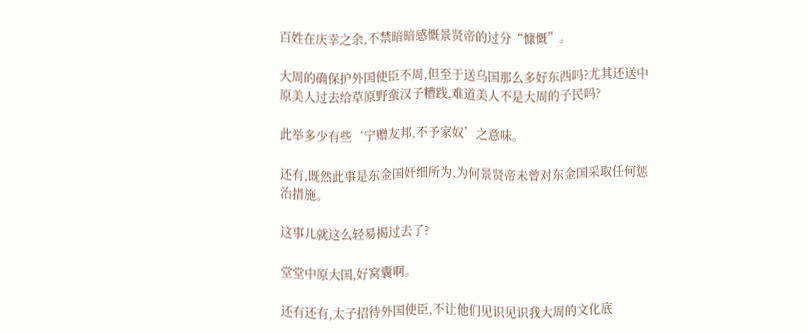百姓在庆幸之余,不禁暗暗感慨景贤帝的过分“慷慨”。

大周的确保护外国使臣不周,但至于送乌国那么多好东西吗?尤其还送中原美人过去给草原野蛮汉子糟践,难道美人不是大周的子民吗?

此举多少有些‘宁赠友邦,不予家奴’之意味。

还有,既然此事是东金国奸细所为,为何景贤帝未曾对东金国采取任何惩治措施。

这事儿就这么轻易揭过去了?

堂堂中原大国,好窝囊啊。

还有还有,太子招待外国使臣,不让他们见识见识我大周的文化底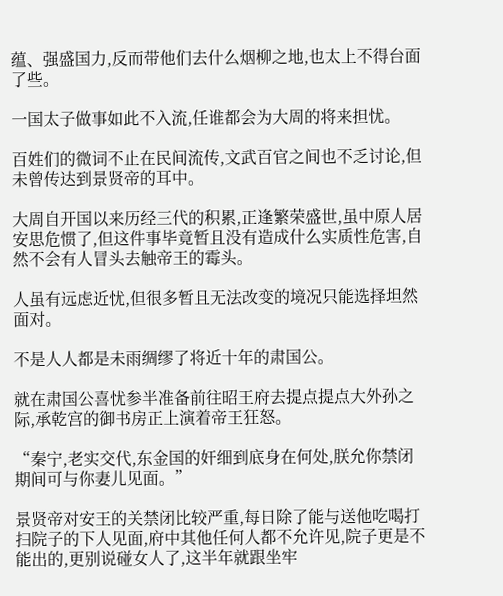蕴、强盛国力,反而带他们去什么烟柳之地,也太上不得台面了些。

一国太子做事如此不入流,任谁都会为大周的将来担忧。

百姓们的微词不止在民间流传,文武百官之间也不乏讨论,但未曾传达到景贤帝的耳中。

大周自开国以来历经三代的积累,正逢繁荣盛世,虽中原人居安思危惯了,但这件事毕竟暂且没有造成什么实质性危害,自然不会有人冒头去触帝王的霉头。

人虽有远虑近忧,但很多暂且无法改变的境况只能选择坦然面对。

不是人人都是未雨绸缪了将近十年的肃国公。

就在肃国公喜忧参半准备前往昭王府去提点提点大外孙之际,承乾宫的御书房正上演着帝王狂怒。

“秦宁,老实交代,东金国的奸细到底身在何处,朕允你禁闭期间可与你妻儿见面。”

景贤帝对安王的关禁闭比较严重,每日除了能与送他吃喝打扫院子的下人见面,府中其他任何人都不允许见,院子更是不能出的,更别说碰女人了,这半年就跟坐牢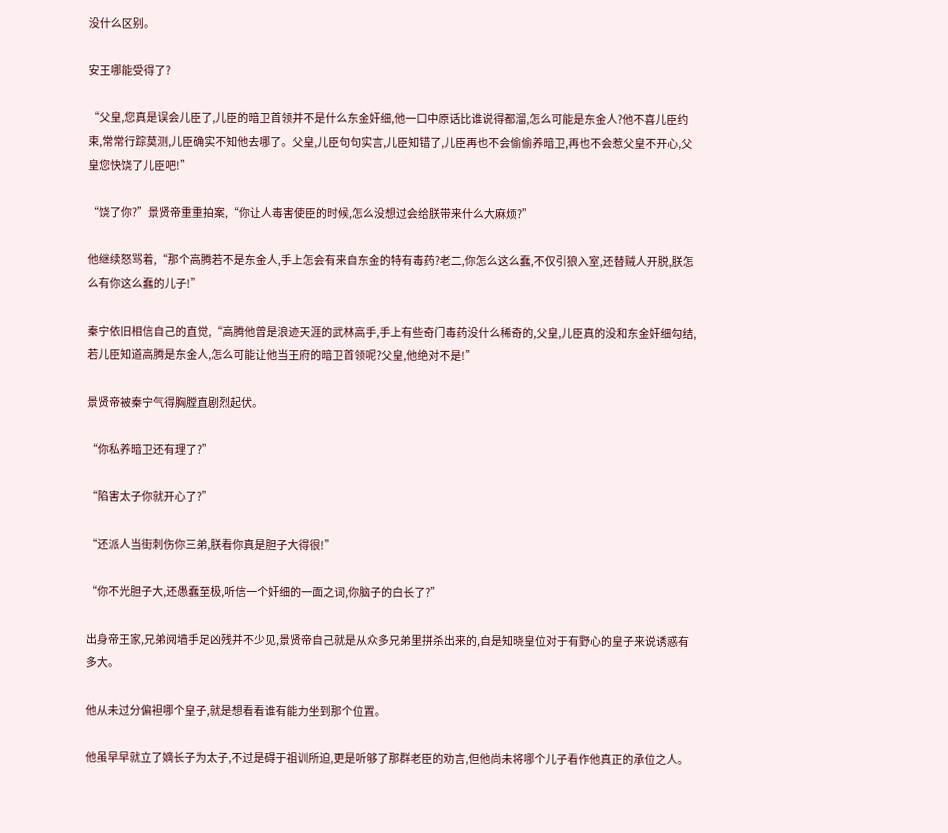没什么区别。

安王哪能受得了?

“父皇,您真是误会儿臣了,儿臣的暗卫首领并不是什么东金奸细,他一口中原话比谁说得都溜,怎么可能是东金人?他不喜儿臣约束,常常行踪莫测,儿臣确实不知他去哪了。父皇,儿臣句句实言,儿臣知错了,儿臣再也不会偷偷养暗卫,再也不会惹父皇不开心,父皇您快饶了儿臣吧!”

“饶了你?”景贤帝重重拍案,“你让人毒害使臣的时候,怎么没想过会给朕带来什么大麻烦?”

他继续怒骂着,“那个高腾若不是东金人,手上怎会有来自东金的特有毒药?老二,你怎么这么蠢,不仅引狼入室,还替贼人开脱,朕怎么有你这么蠢的儿子!”

秦宁依旧相信自己的直觉,“高腾他曾是浪迹天涯的武林高手,手上有些奇门毒药没什么稀奇的,父皇,儿臣真的没和东金奸细勾结,若儿臣知道高腾是东金人,怎么可能让他当王府的暗卫首领呢?父皇,他绝对不是!”

景贤帝被秦宁气得胸膛直剧烈起伏。

“你私养暗卫还有理了?”

“陷害太子你就开心了?”

“还派人当街刺伤你三弟,朕看你真是胆子大得很!”

“你不光胆子大,还愚蠢至极,听信一个奸细的一面之词,你脑子的白长了?”

出身帝王家,兄弟阋墙手足凶残并不少见,景贤帝自己就是从众多兄弟里拼杀出来的,自是知晓皇位对于有野心的皇子来说诱惑有多大。

他从未过分偏袒哪个皇子,就是想看看谁有能力坐到那个位置。

他虽早早就立了嫡长子为太子,不过是碍于祖训所迫,更是听够了那群老臣的劝言,但他尚未将哪个儿子看作他真正的承位之人。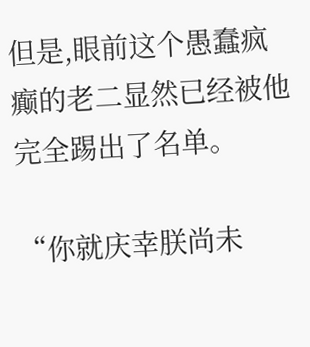但是,眼前这个愚蠢疯癫的老二显然已经被他完全踢出了名单。

“你就庆幸朕尚未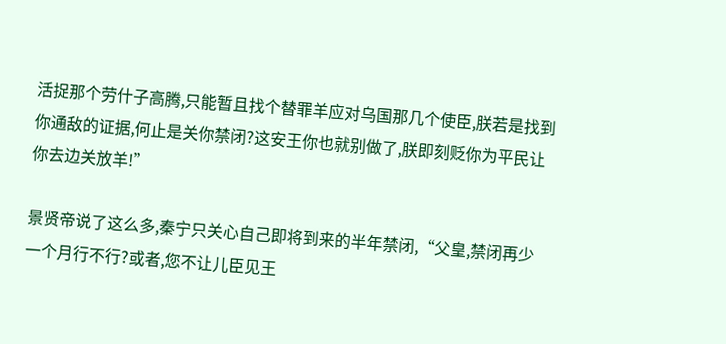活捉那个劳什子高腾,只能暂且找个替罪羊应对乌国那几个使臣,朕若是找到你通敌的证据,何止是关你禁闭?这安王你也就别做了,朕即刻贬你为平民让你去边关放羊!”

景贤帝说了这么多,秦宁只关心自己即将到来的半年禁闭,“父皇,禁闭再少一个月行不行?或者,您不让儿臣见王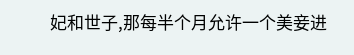妃和世子,那每半个月允许一个美妾进